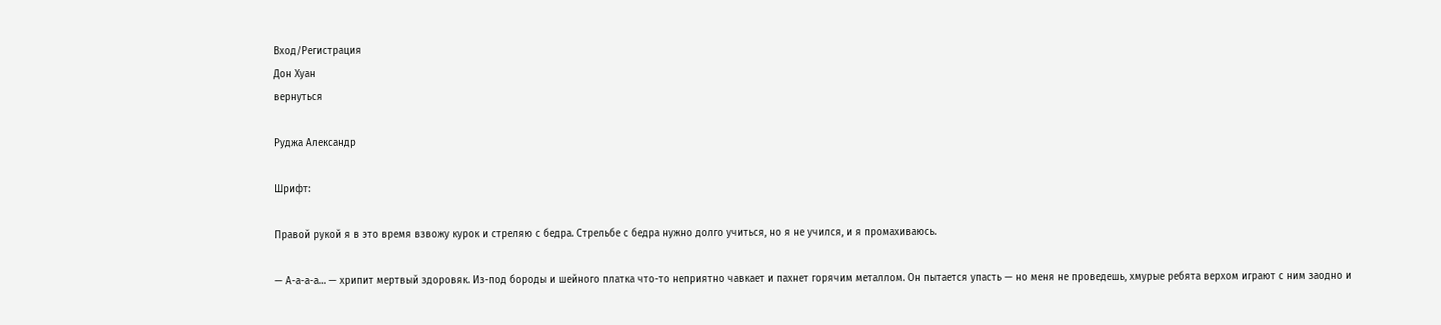Вход/Регистрация
Дон Хуан
вернуться

Руджа Александр

Шрифт:

Правой рукой я в это время взвожу курок и стреляю с бедра. Стрельбе с бедра нужно долго учиться, но я не учился, и я промахиваюсь.

— А-а-а-а… — хрипит мертвый здоровяк. Из-под бороды и шейного платка что-то неприятно чавкает и пахнет горячим металлом. Он пытается упасть — но меня не проведешь, хмурые ребята верхом играют с ним заодно и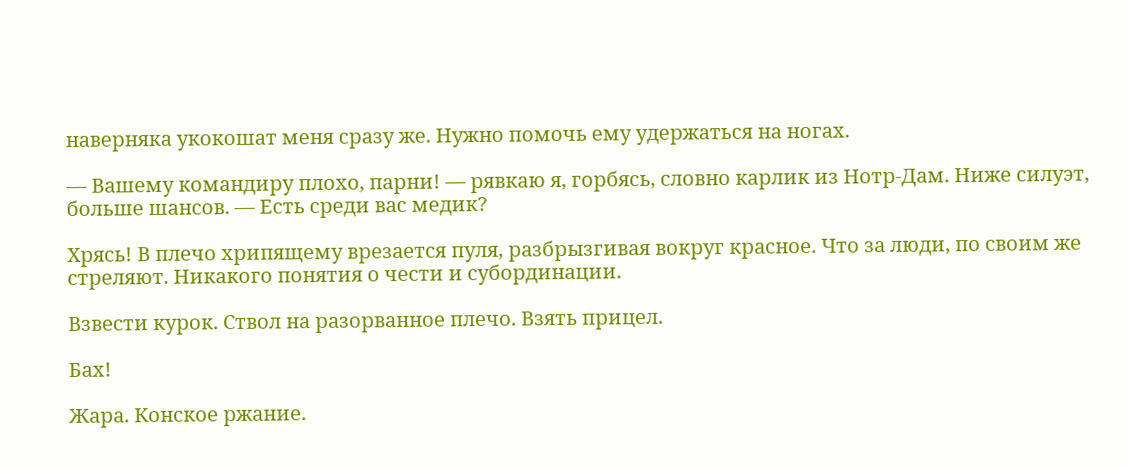наверняка укокошат меня сразу же. Нужно помочь ему удержаться на ногах.

— Вашему командиру плохо, парни! — рявкаю я, горбясь, словно карлик из Нотр-Дам. Ниже силуэт, больше шансов. — Есть среди вас медик?

Хрясь! В плечо хрипящему врезается пуля, разбрызгивая вокруг красное. Что за люди, по своим же стреляют. Никакого понятия о чести и субординации.

Взвести курок. Ствол на разорванное плечо. Взять прицел.

Бах!

Жара. Конское ржание.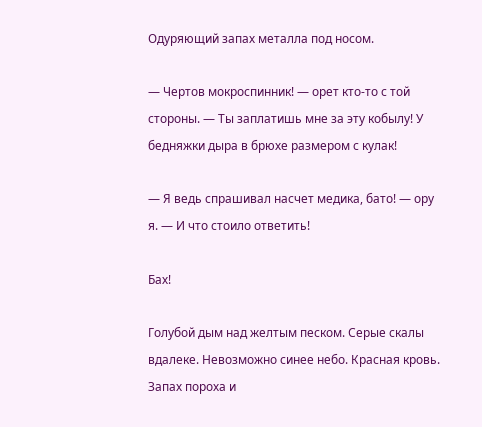Одуряющий запах металла под носом.

— Чертов мокроспинник! — орет кто-то с той стороны. — Ты заплатишь мне за эту кобылу! У бедняжки дыра в брюхе размером с кулак!

— Я ведь спрашивал насчет медика, бато! — ору я. — И что стоило ответить!

Бах!

Голубой дым над желтым песком. Серые скалы вдалеке. Невозможно синее небо. Красная кровь. Запах пороха и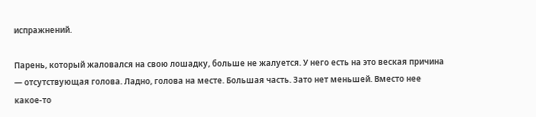испражнений.

Парень, который жаловался на свою лошадку, больше не жалуется. У него есть на это веская причина — отсутствующая голова. Ладно, голова на месте. Большая часть. Зато нет меньшей. Вместо нее какое-то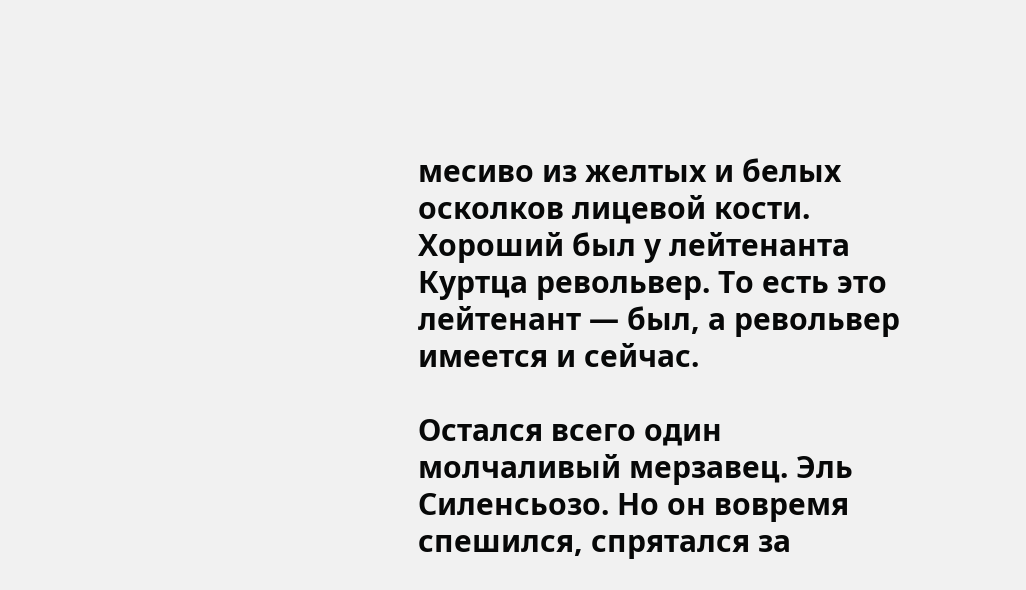месиво из желтых и белых осколков лицевой кости. Хороший был у лейтенанта Куртца револьвер. То есть это лейтенант — был, а револьвер имеется и сейчас.

Остался всего один молчаливый мерзавец. Эль Силенсьозо. Но он вовремя спешился, спрятался за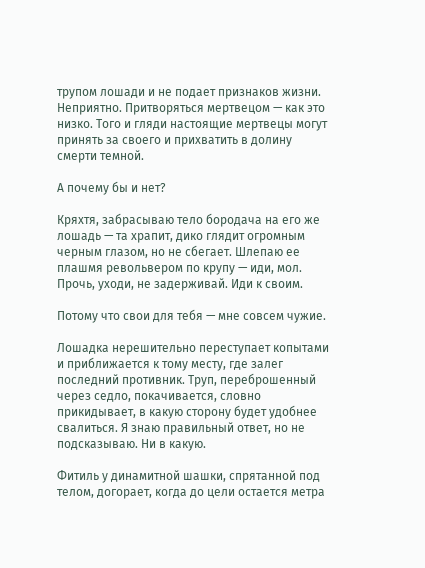трупом лошади и не подает признаков жизни. Неприятно. Притворяться мертвецом — как это низко. Того и гляди настоящие мертвецы могут принять за своего и прихватить в долину смерти темной.

А почему бы и нет?

Кряхтя, забрасываю тело бородача на его же лошадь — та храпит, дико глядит огромным черным глазом, но не сбегает. Шлепаю ее плашмя револьвером по крупу — иди, мол. Прочь, уходи, не задерживай. Иди к своим.

Потому что свои для тебя — мне совсем чужие.

Лошадка нерешительно переступает копытами и приближается к тому месту, где залег последний противник. Труп, переброшенный через седло, покачивается, словно прикидывает, в какую сторону будет удобнее свалиться. Я знаю правильный ответ, но не подсказываю. Ни в какую.

Фитиль у динамитной шашки, спрятанной под телом, догорает, когда до цели остается метра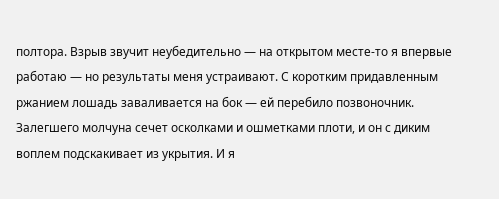полтора. Взрыв звучит неубедительно — на открытом месте-то я впервые работаю — но результаты меня устраивают. С коротким придавленным ржанием лошадь заваливается на бок — ей перебило позвоночник. Залегшего молчуна сечет осколками и ошметками плоти, и он с диким воплем подскакивает из укрытия. И я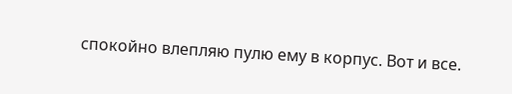спокойно влепляю пулю ему в корпус. Вот и все.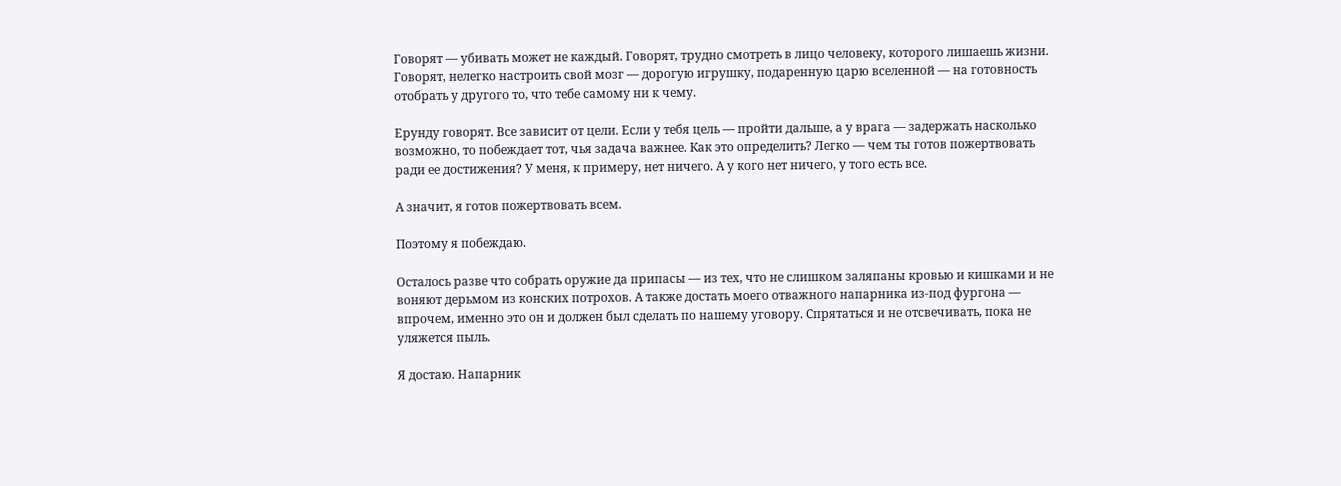Говорят — убивать может не каждый. Говорят, трудно смотреть в лицо человеку, которого лишаешь жизни. Говорят, нелегко настроить свой мозг — дорогую игрушку, подаренную царю вселенной — на готовность отобрать у другого то, что тебе самому ни к чему.

Ерунду говорят. Все зависит от цели. Если у тебя цель — пройти дальше, а у врага — задержать насколько возможно, то побеждает тот, чья задача важнее. Как это определить? Легко — чем ты готов пожертвовать ради ее достижения? У меня, к примеру, нет ничего. А у кого нет ничего, у того есть все.

А значит, я готов пожертвовать всем.

Поэтому я побеждаю.

Осталось разве что собрать оружие да припасы — из тех, что не слишком заляпаны кровью и кишками и не воняют дерьмом из конских потрохов. А также достать моего отважного напарника из-под фургона — впрочем, именно это он и должен был сделать по нашему уговору. Спрятаться и не отсвечивать, пока не уляжется пыль.

Я достаю. Напарник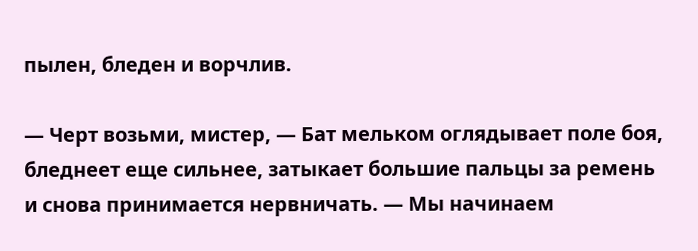пылен, бледен и ворчлив.

— Черт возьми, мистер, — Бат мельком оглядывает поле боя, бледнеет еще сильнее, затыкает большие пальцы за ремень и снова принимается нервничать. — Мы начинаем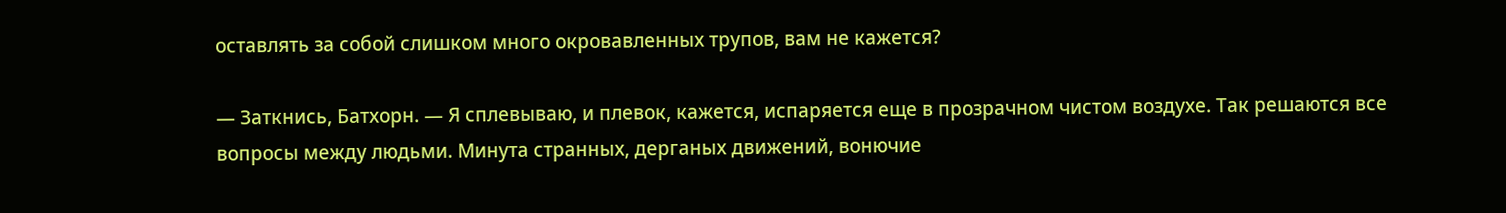оставлять за собой слишком много окровавленных трупов, вам не кажется?

— Заткнись, Батхорн. — Я сплевываю, и плевок, кажется, испаряется еще в прозрачном чистом воздухе. Так решаются все вопросы между людьми. Минута странных, дерганых движений, вонючие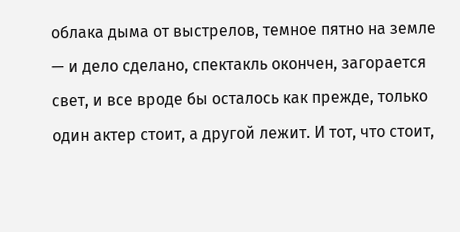облака дыма от выстрелов, темное пятно на земле — и дело сделано, спектакль окончен, загорается свет, и все вроде бы осталось как прежде, только один актер стоит, а другой лежит. И тот, что стоит,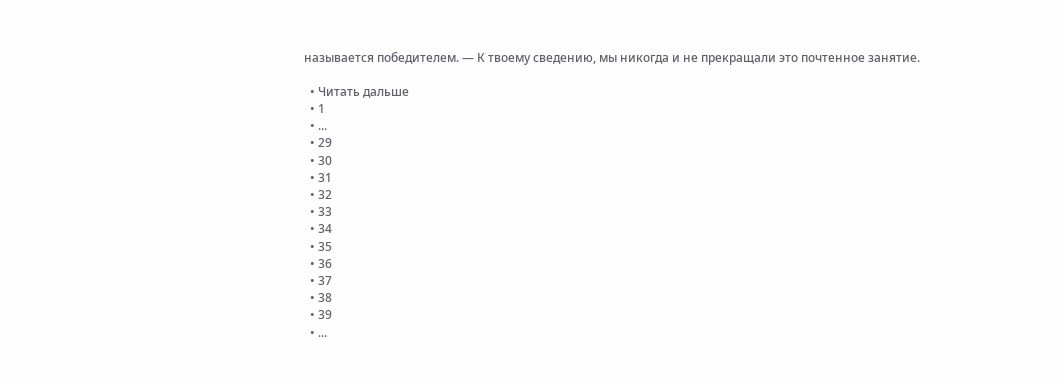называется победителем. — К твоему сведению, мы никогда и не прекращали это почтенное занятие.

  • Читать дальше
  • 1
  • ...
  • 29
  • 30
  • 31
  • 32
  • 33
  • 34
  • 35
  • 36
  • 37
  • 38
  • 39
  • ...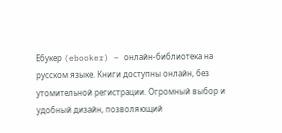Ебукер (ebooker) – онлайн-библиотека на русском языке. Книги доступны онлайн, без утомительной регистрации. Огромный выбор и удобный дизайн, позволяющий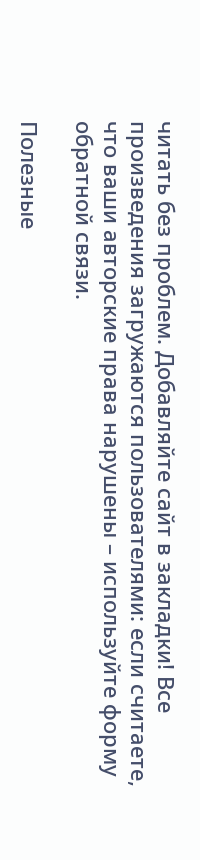читать без проблем. Добавляйте сайт в закладки! Все произведения загружаются пользователями: если считаете, что ваши авторские права нарушены – используйте форму обратной связи.

Полезные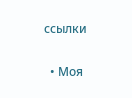ссылки

  • Моя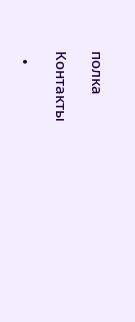полка

Контакты

  •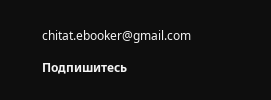chitat.ebooker@gmail.com

Подпишитесь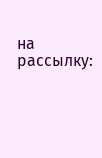на рассылку: